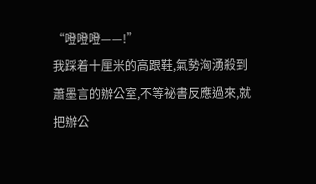“噔噔噔——!”
我踩着十厘米的高跟鞋,氣勢洶湧殺到蕭墨言的辦公室,不等祕書反應過來,就把辦公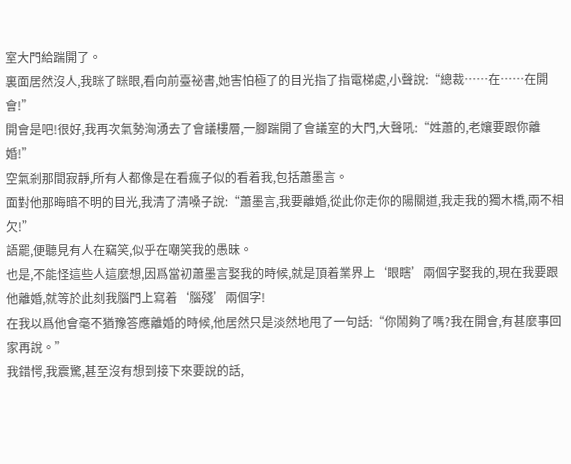室大門給踹開了。
裏面居然沒人,我眯了眯眼,看向前臺祕書,她害怕極了的目光指了指電梯處,小聲說:“總裁……在……在開會!”
開會是吧!很好,我再次氣勢洶湧去了會議樓層,一腳踹開了會議室的大門,大聲吼:“姓蕭的,老孃要跟你離婚!”
空氣剎那間寂靜,所有人都像是在看瘋子似的看着我,包括蕭墨言。
面對他那晦暗不明的目光,我清了清嗓子說:“蕭墨言,我要離婚,從此你走你的陽關道,我走我的獨木橋,兩不相欠!”
語罷,便聽見有人在竊笑,似乎在嘲笑我的愚昧。
也是,不能怪這些人這麼想,因爲當初蕭墨言娶我的時候,就是頂着業界上‘眼瞎’兩個字娶我的,現在我要跟他離婚,就等於此刻我腦門上寫着‘腦殘’兩個字!
在我以爲他會毫不猶豫答應離婚的時候,他居然只是淡然地甩了一句話:“你鬧夠了嗎?我在開會,有甚麼事回家再說。”
我錯愕,我震驚,甚至沒有想到接下來要說的話,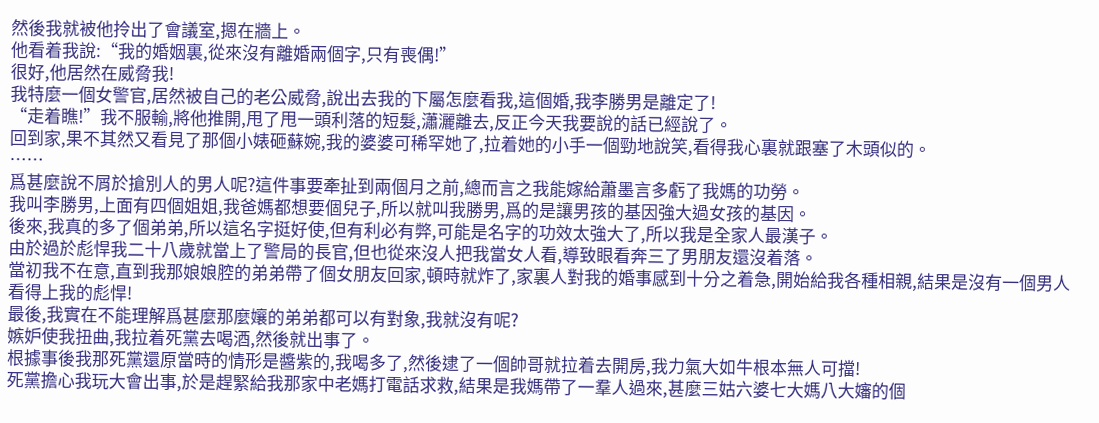然後我就被他拎出了會議室,摁在牆上。
他看着我說:“我的婚姻裏,從來沒有離婚兩個字,只有喪偶!”
很好,他居然在威脅我!
我特麼一個女警官,居然被自己的老公威脅,說出去我的下屬怎麼看我,這個婚,我李勝男是離定了!
“走着瞧!”我不服輸,將他推開,甩了甩一頭利落的短髮,瀟灑離去,反正今天我要說的話已經說了。
回到家,果不其然又看見了那個小婊砸蘇婉,我的婆婆可稀罕她了,拉着她的小手一個勁地說笑,看得我心裏就跟塞了木頭似的。
……
爲甚麼說不屑於搶別人的男人呢?這件事要牽扯到兩個月之前,總而言之我能嫁給蕭墨言多虧了我媽的功勞。
我叫李勝男,上面有四個姐姐,我爸媽都想要個兒子,所以就叫我勝男,爲的是讓男孩的基因強大過女孩的基因。
後來,我真的多了個弟弟,所以這名字挺好使,但有利必有弊,可能是名字的功效太強大了,所以我是全家人最漢子。
由於過於彪悍我二十八歲就當上了警局的長官,但也從來沒人把我當女人看,導致眼看奔三了男朋友還沒着落。
當初我不在意,直到我那娘娘腔的弟弟帶了個女朋友回家,頓時就炸了,家裏人對我的婚事感到十分之着急,開始給我各種相親,結果是沒有一個男人看得上我的彪悍!
最後,我實在不能理解爲甚麼那麼孃的弟弟都可以有對象,我就沒有呢?
嫉妒使我扭曲,我拉着死黨去喝酒,然後就出事了。
根據事後我那死黨還原當時的情形是醬紫的,我喝多了,然後逮了一個帥哥就拉着去開房,我力氣大如牛根本無人可擋!
死黨擔心我玩大會出事,於是趕緊給我那家中老媽打電話求救,結果是我媽帶了一羣人過來,甚麼三姑六婆七大媽八大嬸的個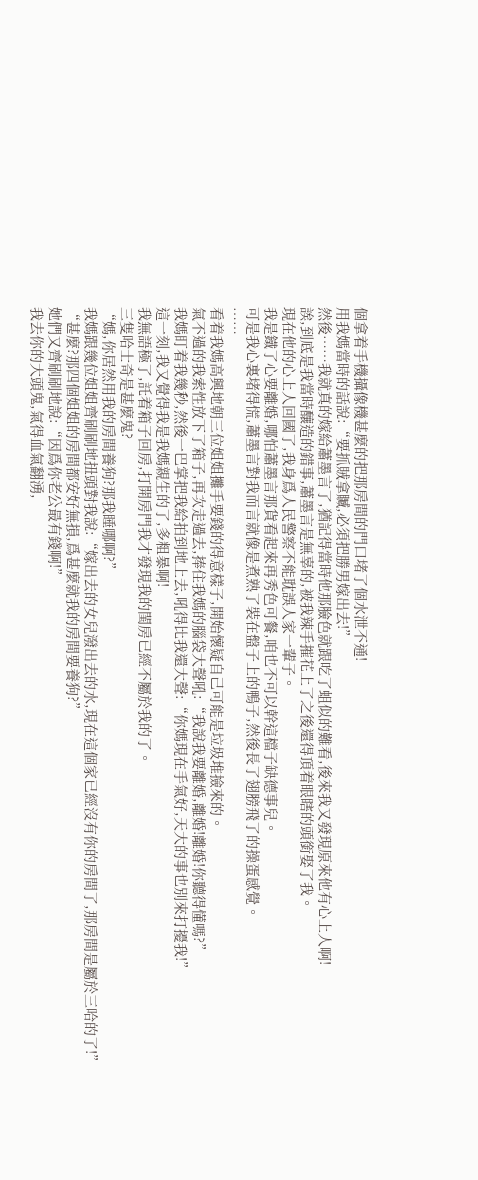個拿着手機攝像機甚麼的把那房間的門口堵了個水泄不通!
用我媽當時的話說:“要抓賊拿贓,必須把勝男嫁出去!”
然後……我就真的嫁給蕭墨言了,猶記得當時他那臉色就跟吃了蛆似的難看,後來我又發現原來他有心上人啊!
誒,到底是我當時釀造的錯事,蕭墨言是無辜的,被我辣手摧花上了之後還得頂着眼瞎的頭銜娶了我。
現在他的心上人回國了,我身爲人民警察不能耽誤人家一輩子。
我是鐵了心要離婚,哪怕蕭墨言那貨看起來再秀色可餐,咱也不可以幹這檔子缺德事兒。
可是我心裏堵得慌,蕭墨言對我而言就像是煮熟了裝在盤子上的鴨子,然後長了翅膀飛了的操蛋感覺。
……
看着我媽高興地朝三位姐姐攤手要錢的得意樣子,開始懷疑自己可能是垃圾堆撿來的。
氣不過的我索性放下了箱子,再次走過去,捧住我媽的腦袋大聲吼:“我說我要離婚,離婚!離婚!你聽得懂嗎?”
我媽盯着我幾秒,然後一巴掌把我給拍到地上去,吼得比我還大聲:“你媽現在手氣好,天大的事也別來打擾我!”
這一刻,我又覺得我是我媽親生的了,多粗暴啊!
我無語極了,託着箱子回房,打開房門我才發現我的閨房已經不屬於我的了。
三隻哈士奇是甚麼鬼?
“媽,你居然用我的房間養狗?那我睡哪啊?”
我媽跟幾位姐姐齊刷刷地扭頭對我說:“嫁出去的女兒潑出去的水,現在這個家已經沒有你的房間了,那房間是屬於三哈的了!”
“甚麼?那四個姐姐的房間都安好無損,爲甚麼就我的房間要養狗?”
她們又齊刷刷地說:“因爲你老公最有錢啊!”
我去你的大頭鬼,氣得血氣翻湧,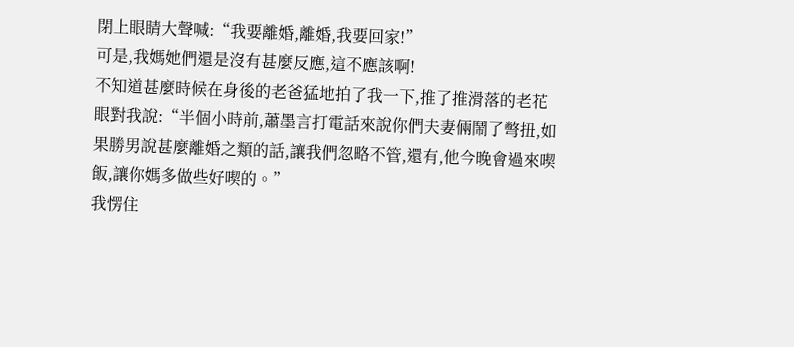閉上眼睛大聲喊:“我要離婚,離婚,我要回家!”
可是,我媽她們還是沒有甚麼反應,這不應該啊!
不知道甚麼時候在身後的老爸猛地拍了我一下,推了推滑落的老花眼對我說:“半個小時前,蕭墨言打電話來說你們夫妻倆鬧了彆扭,如果勝男說甚麼離婚之類的話,讓我們忽略不管,還有,他今晚會過來喫飯,讓你媽多做些好喫的。”
我愣住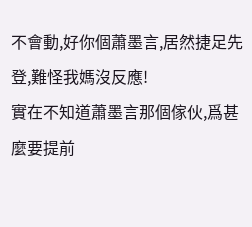不會動,好你個蕭墨言,居然捷足先登,難怪我媽沒反應!
實在不知道蕭墨言那個傢伙,爲甚麼要提前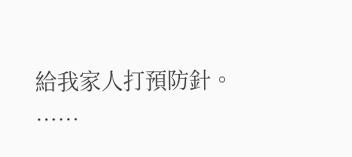給我家人打預防針。
……